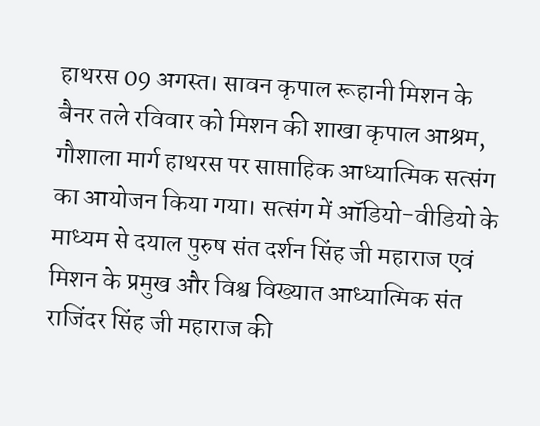हाथरस 09 अगस्त। सावन कृपाल रूहानी मिशन के बैनर तले रविवार को मिशन की शाखा कृपाल आश्रम, गौशाला मार्ग हाथरस पर साप्ताहिक आध्यात्मिक सत्संग का आयोजन किया गया। सत्संग में ऑडियो-वीडियो के माध्यम से दयाल पुरुष संत दर्शन सिंह जी महाराज एवं मिशन के प्रमुख और विश्व विख्यात आध्यात्मिक संत राजिंदर सिंह जी महाराज की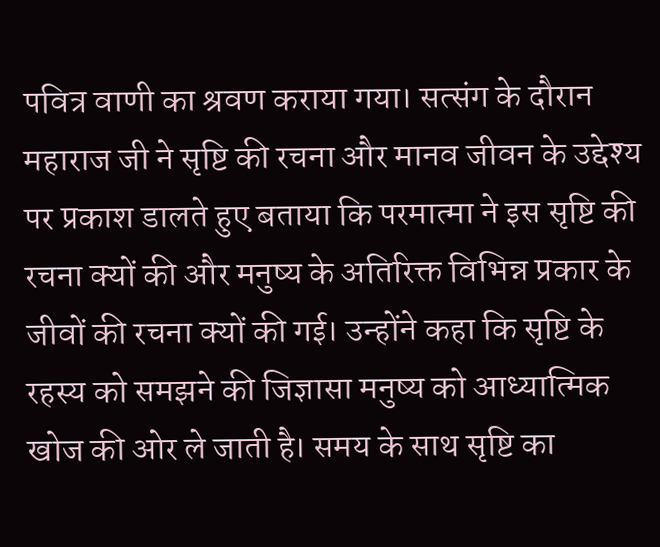पवित्र वाणी का श्रवण कराया गया। सत्संग के दौरान महाराज जी ने सृष्टि की रचना और मानव जीवन के उद्देश्य पर प्रकाश डालते हुए बताया कि परमात्मा ने इस सृष्टि की रचना क्यों की और मनुष्य के अतिरिक्त विभिन्न प्रकार के जीवों की रचना क्यों की गई। उन्होंने कहा कि सृष्टि के रहस्य को समझने की जिज्ञासा मनुष्य को आध्यात्मिक खोज की ओर ले जाती है। समय के साथ सृष्टि का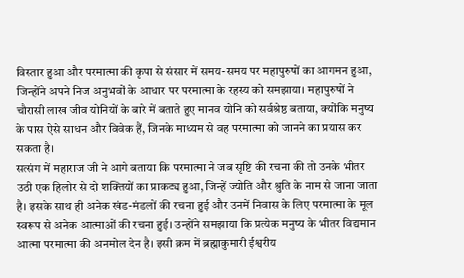विस्तार हुआ और परमात्मा की कृपा से संसार में समय-समय पर महापुरुषों का आगमन हुआ, जिन्होंने अपने निज अनुभवों के आधार पर परमात्मा के रहस्य को समझाया। महापुरुषों ने चौरासी लाख जीव योनियों के बारे में बताते हुए मानव योनि को सर्वश्रेष्ठ बताया, क्योंकि मनुष्य के पास ऐसे साधन और विवेक हैं, जिनके माध्यम से वह परमात्मा को जानने का प्रयास कर सकता है।
सत्संग में महाराज जी ने आगे बताया कि परमात्मा ने जब सृष्टि की रचना की तो उनके भीतर उठी एक हिलोर से दो शक्तियों का प्राकट्य हुआ, जिन्हें ज्योति और श्रुति के नाम से जाना जाता है। इसके साथ ही अनेक खंड-मंडलों की रचना हुई और उनमें निवास के लिए परमात्मा के मूल स्वरूप से अनेक आत्माओं की रचना हुई। उन्होंने समझाया कि प्रत्येक मनुष्य के भीतर विद्यमान आत्मा परमात्मा की अनमोल देन है। इसी क्रम में ब्रह्माकुमारी ईश्वरीय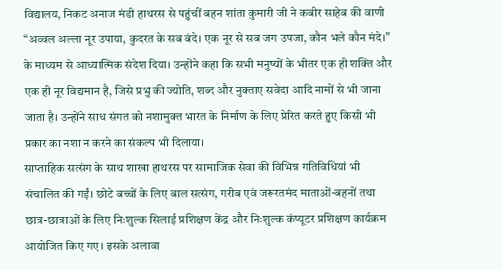विद्यालय, निकट अनाज मंडी हाथरस से पहुंचीं बहन शांता कुमारी जी ने कबीर साहेब की वाणी “अव्वल अल्ला नूर उपाया, कुदरत के सब बंदे। एक नूर से सब जग उपजा, कौन भले कौन मंदे।” के माध्यम से आध्यात्मिक संदेश दिया। उन्होंने कहा कि सभी मनुष्यों के भीतर एक ही शक्ति और एक ही नूर विद्यमान है, जिसे प्रभु की ज्योति, शब्द और नुक्ताए सवेदा आदि नामों से भी जाना जाता है। उन्होंने साध संगत को नशामुक्त भारत के निर्माण के लिए प्रेरित करते हुए किसी भी प्रकार का नशा न करने का संकल्प भी दिलाया।
साप्ताहिक सत्संग के साथ शाखा हाथरस पर सामाजिक सेवा की विभिन्न गतिविधियां भी संचालित की गईं। छोटे बच्चों के लिए बाल सत्संग, गरीब एवं जरूरतमंद माताओं-बहनों तथा छात्र-छात्राओं के लिए निःशुल्क सिलाई प्रशिक्षण केंद्र और निःशुल्क कंप्यूटर प्रशिक्षण कार्यक्रम आयोजित किए गए। इसके अलावा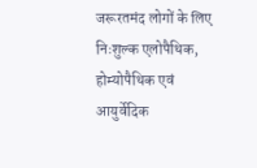जरूरतमंद लोगों के लिए निःशुल्क एलोपैथिक, होम्योपैथिक एवं आयुर्वेदिक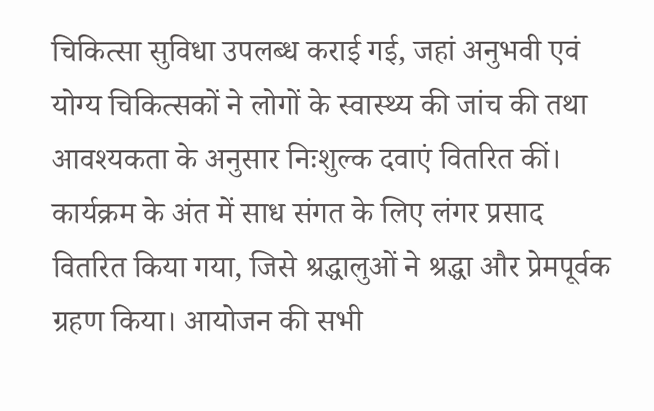चिकित्सा सुविधा उपलब्ध कराई गई, जहां अनुभवी एवं योग्य चिकित्सकों ने लोगों के स्वास्थ्य की जांच की तथा आवश्यकता के अनुसार निःशुल्क दवाएं वितरित कीं। कार्यक्रम के अंत में साध संगत के लिए लंगर प्रसाद वितरित किया गया, जिसे श्रद्धालुओं ने श्रद्धा और प्रेमपूर्वक ग्रहण किया। आयोजन की सभी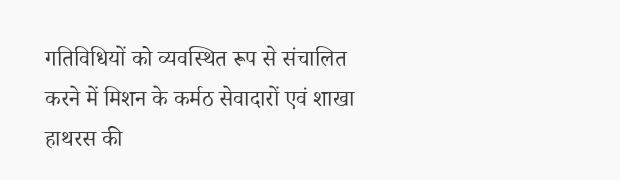गतिविधियों को व्यवस्थित रूप से संचालित करने में मिशन के कर्मठ सेवादारों एवं शाखा हाथरस की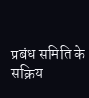प्रबंध समिति के सक्रिय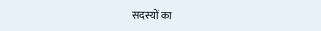सदस्यों का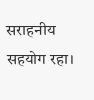सराहनीय सहयोग रहा।